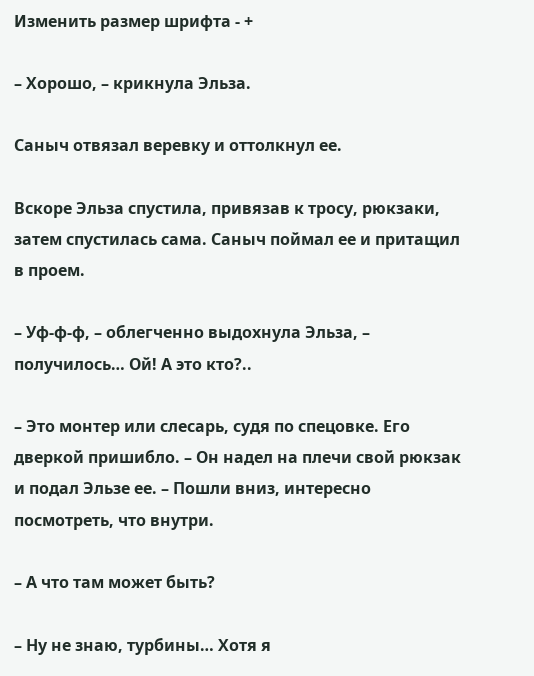Изменить размер шрифта - +

– Хорошо, – крикнула Эльза.

Саныч отвязал веревку и оттолкнул ее.

Вскоре Эльза спустила, привязав к тросу, рюкзаки, затем спустилась сама. Саныч поймал ее и притащил в проем.

– Уф-ф-ф, – облегченно выдохнула Эльза, – получилось… Ой! А это кто?..

– Это монтер или слесарь, судя по спецовке. Его дверкой пришибло. – Он надел на плечи свой рюкзак и подал Эльзе ее. – Пошли вниз, интересно посмотреть, что внутри.

– А что там может быть?

– Ну не знаю, турбины… Хотя я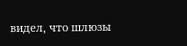видел, что шлюзы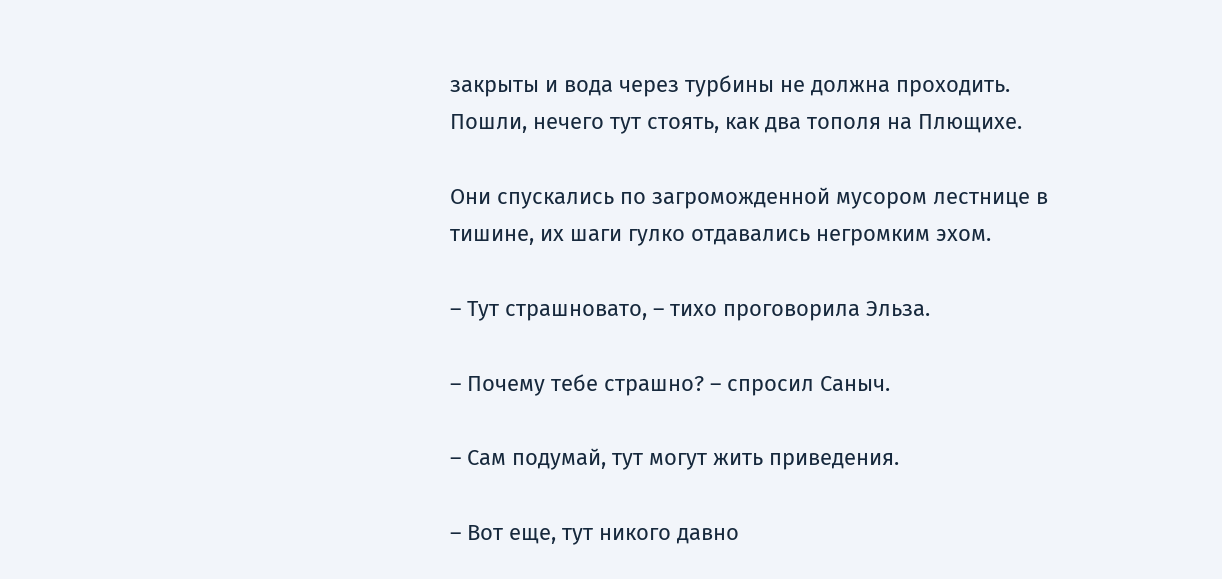закрыты и вода через турбины не должна проходить. Пошли, нечего тут стоять, как два тополя на Плющихе.

Они спускались по загроможденной мусором лестнице в тишине, их шаги гулко отдавались негромким эхом.

– Тут страшновато, – тихо проговорила Эльза.

– Почему тебе страшно? – спросил Саныч.

– Сам подумай, тут могут жить приведения.

– Вот еще, тут никого давно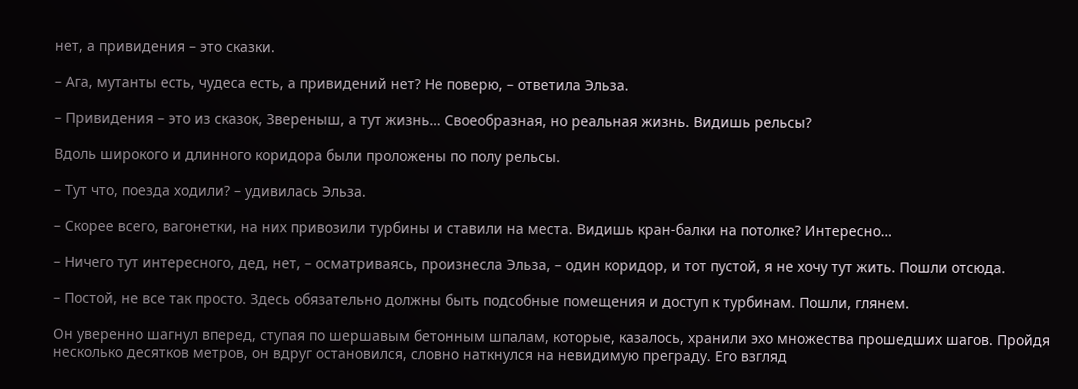нет, а привидения – это сказки.

– Ага, мутанты есть, чудеса есть, а привидений нет? Не поверю, – ответила Эльза.

– Привидения – это из сказок, Звереныш, а тут жизнь… Своеобразная, но реальная жизнь. Видишь рельсы?

Вдоль широкого и длинного коридора были проложены по полу рельсы.

– Тут что, поезда ходили? – удивилась Эльза.

– Скорее всего, вагонетки, на них привозили турбины и ставили на места. Видишь кран-балки на потолке? Интересно…

– Ничего тут интересного, дед, нет, – осматриваясь, произнесла Эльза, – один коридор, и тот пустой, я не хочу тут жить. Пошли отсюда.

– Постой, не все так просто. Здесь обязательно должны быть подсобные помещения и доступ к турбинам. Пошли, глянем.

Он уверенно шагнул вперед, ступая по шершавым бетонным шпалам, которые, казалось, хранили эхо множества прошедших шагов. Пройдя несколько десятков метров, он вдруг остановился, словно наткнулся на невидимую преграду. Его взгляд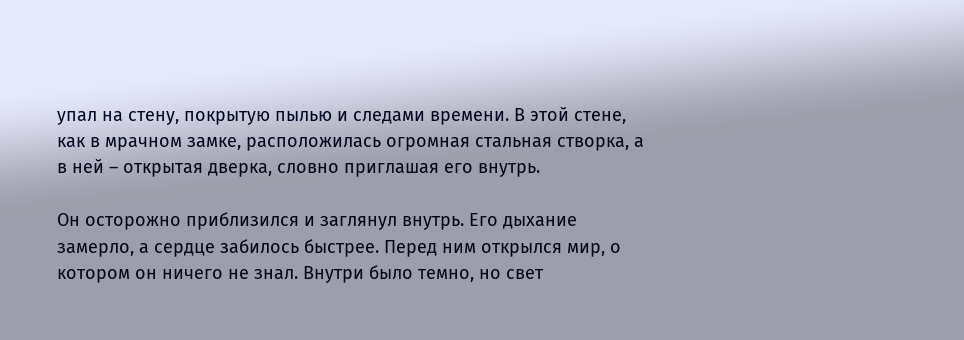упал на стену, покрытую пылью и следами времени. В этой стене, как в мрачном замке, расположилась огромная стальная створка, а в ней – открытая дверка, словно приглашая его внутрь.

Он осторожно приблизился и заглянул внутрь. Его дыхание замерло, а сердце забилось быстрее. Перед ним открылся мир, о котором он ничего не знал. Внутри было темно, но свет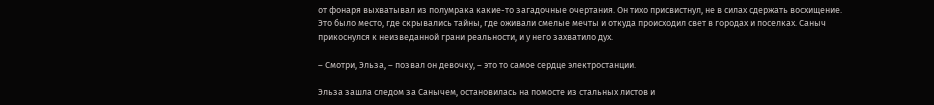от фонаря выхватывал из полумрака какие-то загадочные очертания. Он тихо присвистнул, не в силах сдержать восхищение. Это было место, где скрывались тайны, где оживали смелые мечты и откуда происходил свет в городах и поселках. Саныч прикоснулся к неизведанной грани реальности, и у него захватило дух.

– Смотри, Эльза, – позвал он девочку, – это то самое сердце электростанции.

Эльза зашла следом за Санычем, остановилась на помосте из стальных листов и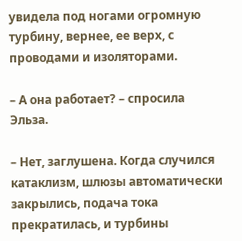увидела под ногами огромную турбину, вернее, ее верх, с проводами и изоляторами.

– А она работает? – спросила Эльза.

– Нет, заглушена. Когда случился катаклизм, шлюзы автоматически закрылись, подача тока прекратилась, и турбины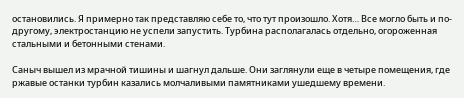остановились. Я примерно так представляю себе то, что тут произошло. Хотя… Все могло быть и по-другому, электростанцию не успели запустить. Турбина располагалась отдельно, огороженная стальными и бетонными стенами.

Саныч вышел из мрачной тишины и шагнул дальше. Они заглянули еще в четыре помещения, где ржавые останки турбин казались молчаливыми памятниками ушедшему времени.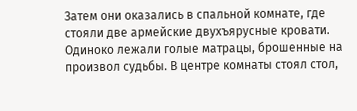Затем они оказались в спальной комнате, где стояли две армейские двухъярусные кровати. Одиноко лежали голые матрацы, брошенные на произвол судьбы. В центре комнаты стоял стол,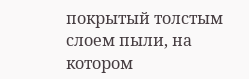покрытый толстым слоем пыли, на котором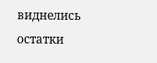виднелись остатки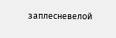заплесневелой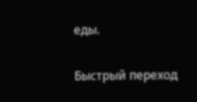еды.

Быстрый переход